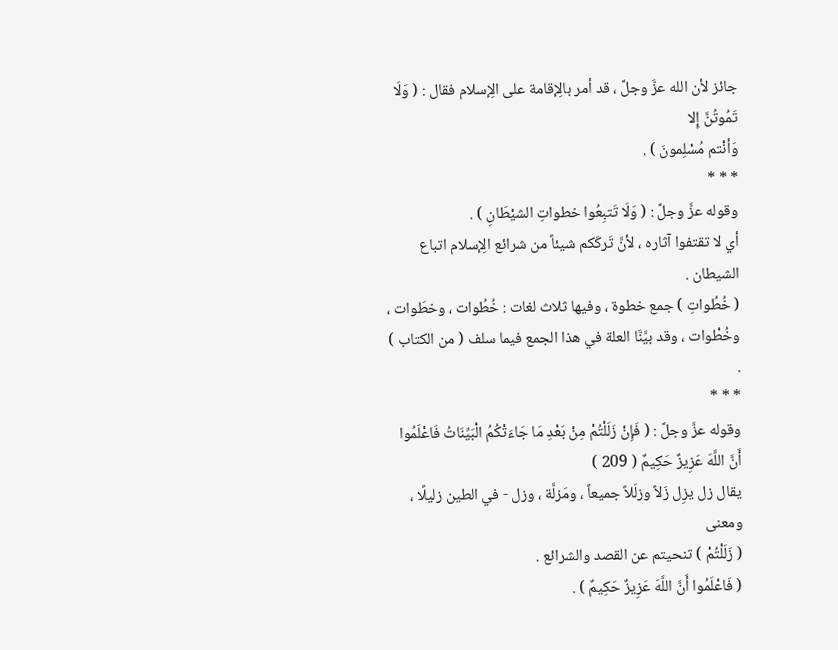جائز لأن الله عزَّ وجلَّ ، قد أمر بالِإقامة على الِإسلام فقال : ( وَلَا تَمُوتُنَّ إِلا
وَأنْتم مُسْلِمونَ ) .
* * *
وقوله عزَّ وجلَّ : ( وَلَا تَتبِعُوا خطواتِ الشيْطَانِ ) .
أي لا تقتفوا آثاره ، لأنَّ تَركَكم شيئاً من شرائع الِإسلام اتباع الشيطان .
( خُطُواتِ ) جمع خطوة ، وفيها ثلاث لغات : خُطُوات ، وخطَوات ، وخُطْوات ، وقد بيَّنَّا العلة في هذا الجمع فيما سلف ( من الكتاب ) .
* * *
وقوله عزَّ وجلَّ : ( فَإِنْ زَلَلْتُمْ مِنْ بَعْدِ مَا جَاءَتْكُمُ الْبَيِّنَاتُ فَاعْلَمُوا أَنَّ اللَّهَ عَزِيزٌ حَكِيمٌ ( 209 )
يقال زل يزِل زَلاً وزلَلاً جميعاً ، ومَزلَّة ، وزل - في الطين زليلًا ، ومعنى
( زَلَلْتُمْ ) تنحيتم عن القصد والشرائع .
( فَاعْلَمُوا أَنَّ اللَّهَ عَزِيزٌ حَكِيمٌ ) .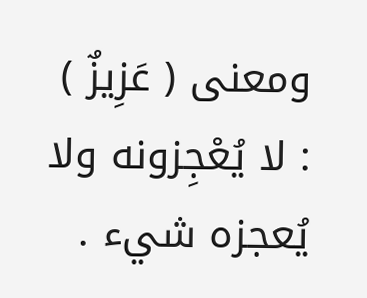ومعنى ( عَزِيزٌ ) : لا يُعْجِزونه ولا يُعجزه شيء .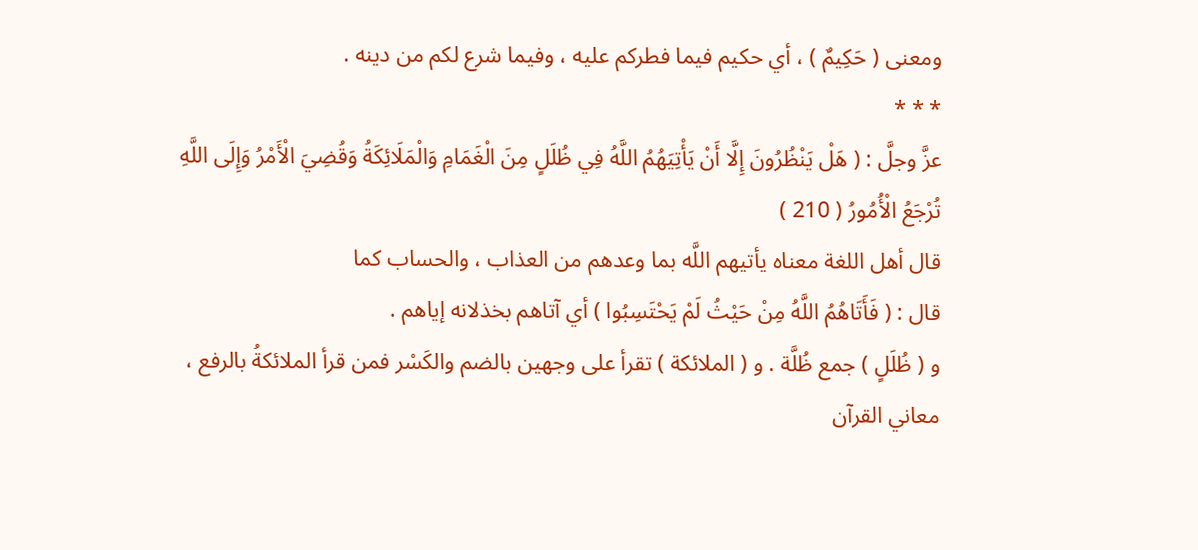ومعنى ( حَكِيمٌ ) ، أي حكيم فيما فطركم عليه ، وفيما شرع لكم من دينه .
* * *
عزَّ وجلَّ : ( هَلْ يَنْظُرُونَ إِلَّا أَنْ يَأْتِيَهُمُ اللَّهُ فِي ظُلَلٍ مِنَ الْغَمَامِ وَالْمَلَائِكَةُ وَقُضِيَ الْأَمْرُ وَإِلَى اللَّهِ تُرْجَعُ الْأُمُورُ ( 210 )
قال أهل اللغة معناه يأتيهم اللَّه بما وعدهم من العذاب ، والحساب كما
قال : ( فَأَتَاهُمُ اللَّهُ مِنْ حَيْثُ لَمْ يَحْتَسِبُوا ) أي آتاهم بخذلانه إياهم .
و ( ظُلَلٍ ) جمع ظُلَّة . و ( الملائكة ) تقرأ على وجهين بالضم والكَسْر فمن قرأ الملائكةُ بالرفع ،
معاني القرآن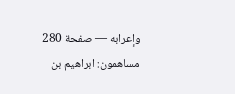وإعرابه — صفحة 280
مساهمون: ابراهيم بن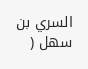السري بن سهل (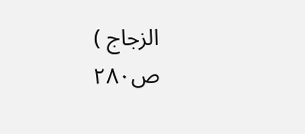الزجاج )
ص٢٨٠